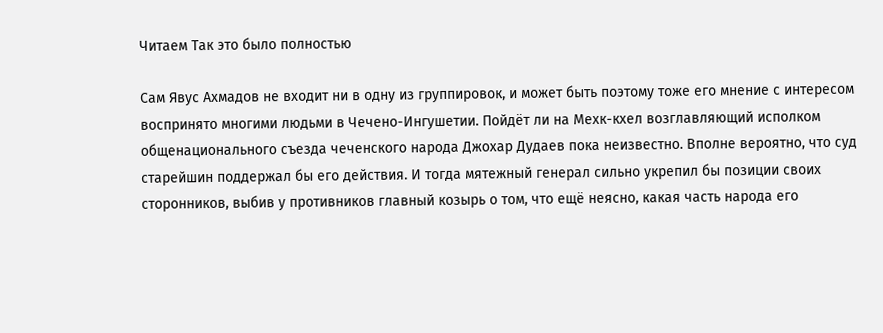Читаем Так это было полностью

Сам Явус Ахмадов не входит ни в одну из группировок, и может быть поэтому тоже его мнение с интересом воспринято многими людьми в Чечено-Ингушетии. Пойдёт ли на Мехк-кхел возглавляющий исполком общенационального съезда чеченского народа Джохар Дудаев пока неизвестно. Вполне вероятно, что суд старейшин поддержал бы его действия. И тогда мятежный генерал сильно укрепил бы позиции своих сторонников, выбив у противников главный козырь о том, что ещё неясно, какая часть народа его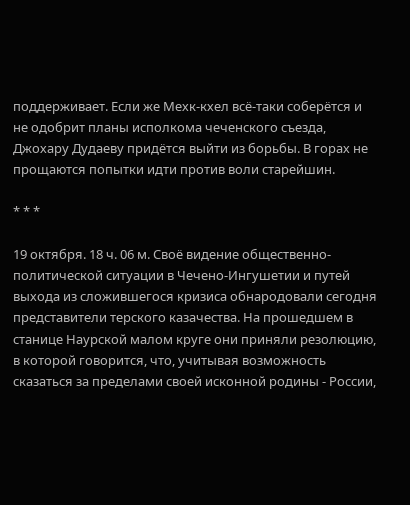поддерживает. Если же Мехк-кхел всё-таки соберётся и не одобрит планы исполкома чеченского съезда, Джохару Дудаеву придётся выйти из борьбы. В горах не прощаются попытки идти против воли старейшин.

* * *

19 октября. 18 ч. 06 м. Своё видение общественно-политической ситуации в Чечено-Ингушетии и путей выхода из сложившегося кризиса обнародовали сегодня представители терского казачества. На прошедшем в станице Наурской малом круге они приняли резолюцию, в которой говорится, что, учитывая возможность сказаться за пределами своей исконной родины - России,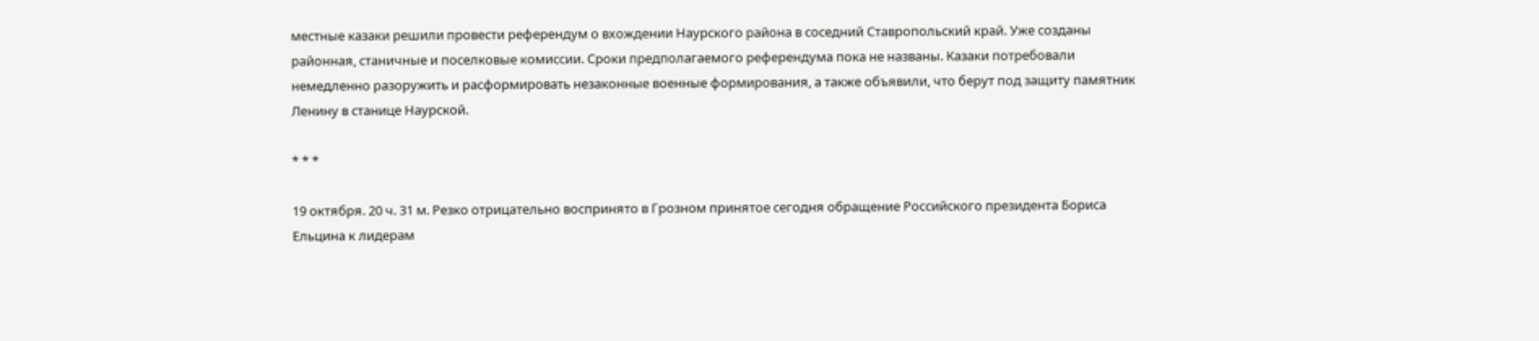местные казаки решили провести референдум о вхождении Наурского района в соседний Ставропольский край. Уже созданы районная, станичные и поселковые комиссии. Сроки предполагаемого референдума пока не названы. Казаки потребовали немедленно разоружить и расформировать незаконные военные формирования, а также объявили, что берут под защиту памятник Ленину в станице Наурской.

* * *

19 октября. 20 ч. 31 м. Резко отрицательно воспринято в Грозном принятое сегодня обращение Российского президента Бориса Ельцина к лидерам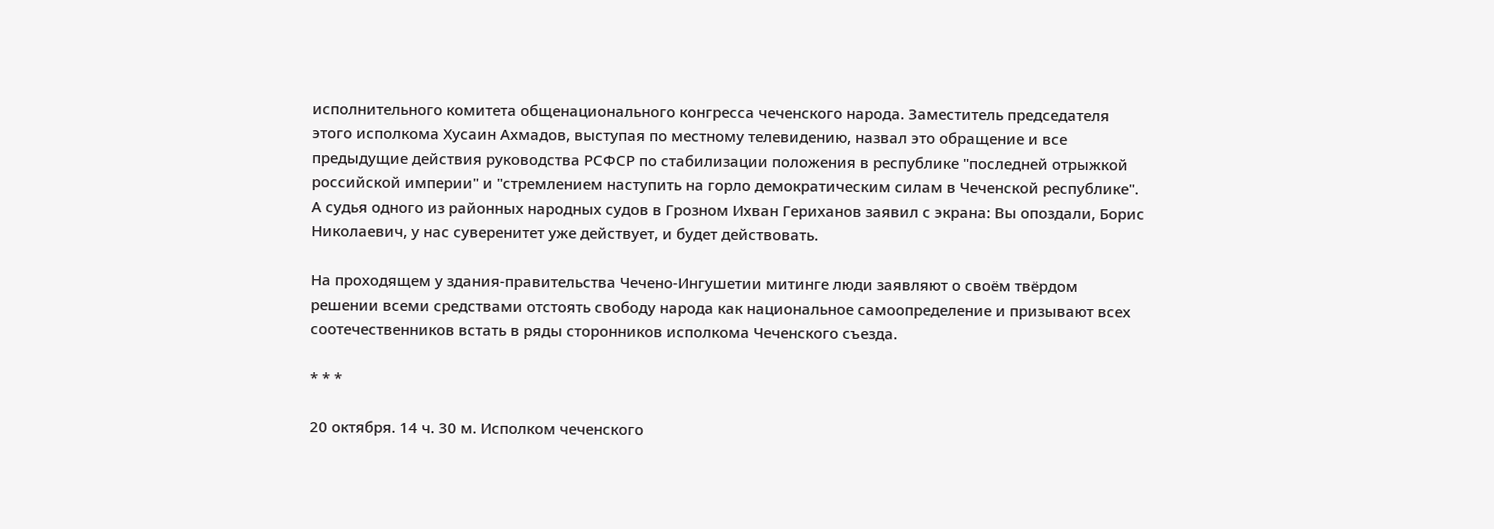исполнительного комитета общенационального конгресса чеченского народа. Заместитель председателя этого исполкома Хусаин Ахмадов, выступая по местному телевидению, назвал это обращение и все предыдущие действия руководства РСФСР по стабилизации положения в республике "последней отрыжкой российской империи" и "стремлением наступить на горло демократическим силам в Чеченской республике". А судья одного из районных народных судов в Грозном Ихван Гериханов заявил с экрана: Вы опоздали, Борис Николаевич, у нас суверенитет уже действует, и будет действовать.

На проходящем у здания-правительства Чечено-Ингушетии митинге люди заявляют о своём твёрдом решении всеми средствами отстоять свободу народа как национальное самоопределение и призывают всех соотечественников встать в ряды сторонников исполкома Чеченского съезда.

* * *

20 октября. 14 ч. 30 м. Исполком чеченского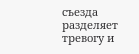съезда разделяет тревогу и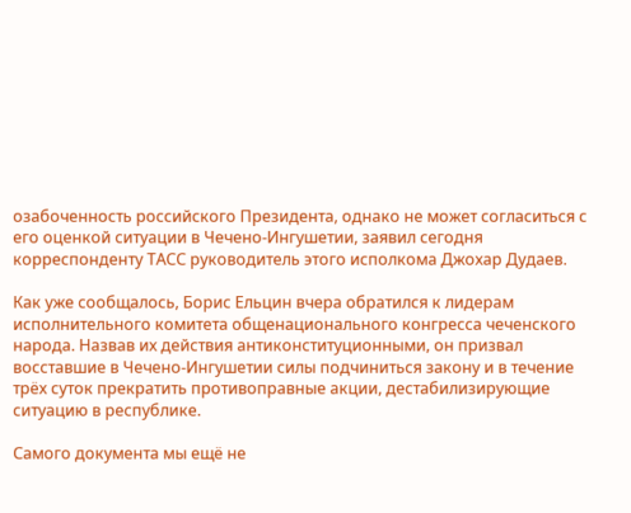озабоченность российского Президента, однако не может согласиться с его оценкой ситуации в Чечено-Ингушетии, заявил сегодня корреспонденту ТАСС руководитель этого исполкома Джохар Дудаев.

Как уже сообщалось, Борис Ельцин вчера обратился к лидерам исполнительного комитета общенационального конгресса чеченского народа. Назвав их действия антиконституционными, он призвал восставшие в Чечено-Ингушетии силы подчиниться закону и в течение трёх суток прекратить противоправные акции, дестабилизирующие ситуацию в республике.

Самого документа мы ещё не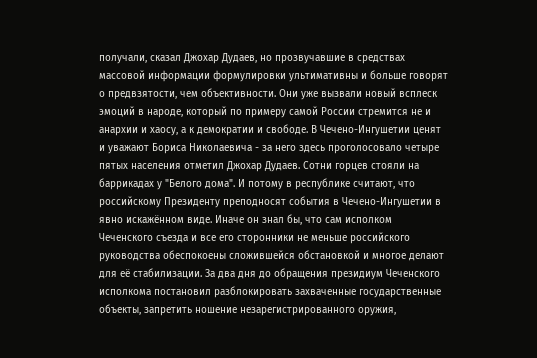получали, сказал Джохар Дудаев, но прозвучавшие в средствах массовой информации формулировки ультимативны и больше говорят о предвзятости, чем объективности. Они уже вызвали новый всплеск эмоций в народе, который по примеру самой России стремится не и анархии и хаосу, а к демократии и свободе. В Чечено-Ингушетии ценят и уважают Бориса Николаевича - за него здесь проголосовало четыре пятых населения отметил Джохар Дудаев. Сотни горцев стояли на баррикадах у "Белого дома". И потому в республике считают, что российскому Президенту преподносят события в Чечено-Ингушетии в явно искажённом виде. Иначе он знал бы, что сам исполком Чеченского съезда и все его сторонники не меньше российского руководства обеспокоены сложившейся обстановкой и многое делают для её стабилизации. За два дня до обращения президиум Чеченского исполкома постановил разблокировать захваченные государственные объекты, запретить ношение незарегистрированного оружия,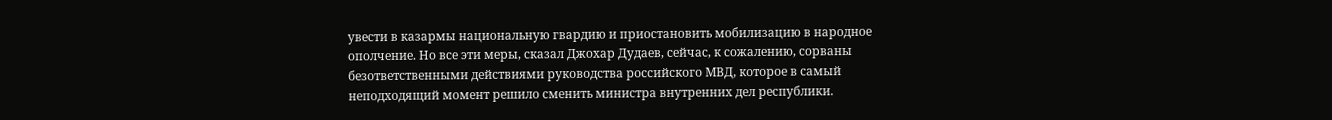увести в казармы национальную гвардию и приостановить мобилизацию в народное ополчение. Но все эти меры, сказал Джохар Дудаев, сейчас, к сожалению, сорваны безответственными действиями руководства российского МВД, которое в самый неподходящий момент решило сменить министра внутренних дел республики.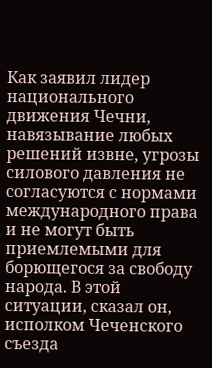Как заявил лидер национального движения Чечни, навязывание любых решений извне, угрозы силового давления не согласуются с нормами международного права и не могут быть приемлемыми для борющегося за свободу народа. В этой ситуации, сказал он, исполком Чеченского съезда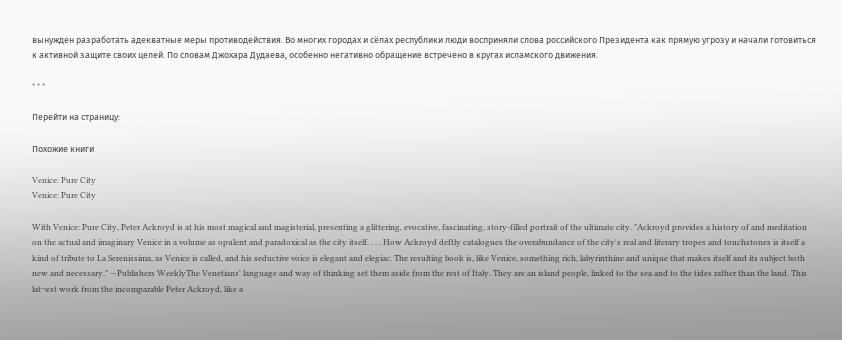вынужден разработать адекватные меры противодействия. Во многих городах и сёлах республики люди восприняли слова российского Президента как прямую угрозу и начали готовиться к активной защите своих целей. По словам Джохара Дудаева, особенно негативно обращение встречено в кругах исламского движения.

* * *

Перейти на страницу:

Похожие книги

Venice: Pure City
Venice: Pure City

With Venice: Pure City, Peter Ackroyd is at his most magical and magisterial, presenting a glittering, evocative, fascinating, story-filled portrait of the ultimate city. "Ackroyd provides a history of and meditation on the actual and imaginary Venice in a volume as opulent and paradoxical as the city itself. . . . How Ackroyd deftly catalogues the overabundance of the city's real and literary tropes and touchstones is itself a kind of tribute to La Serenissima, as Venice is called, and his seductive voice is elegant and elegiac. The resulting book is, like Venice, something rich, labyrinthine and unique that makes itself and its subject both new and necessary." —Publishers WeeklyThe Venetians' language and way of thinking set them aside from the rest of Italy. They are an island people, linked to the sea and to the tides rather than the land. This lat¬est work from the incomparable Peter Ackroyd, like a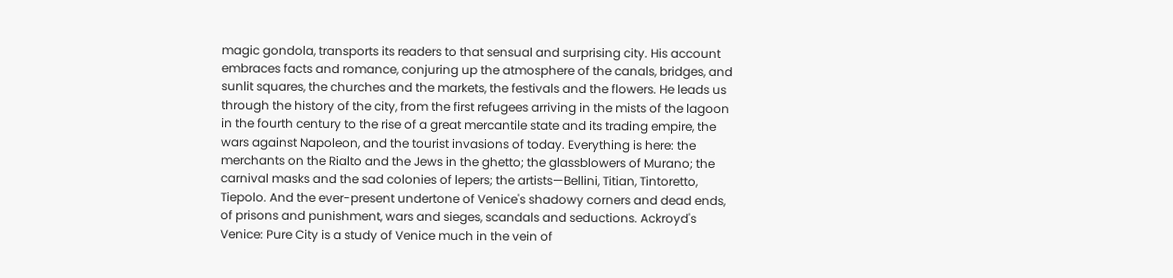magic gondola, transports its readers to that sensual and surprising city. His account embraces facts and romance, conjuring up the atmosphere of the canals, bridges, and sunlit squares, the churches and the markets, the festivals and the flowers. He leads us through the history of the city, from the first refugees arriving in the mists of the lagoon in the fourth century to the rise of a great mercantile state and its trading empire, the wars against Napoleon, and the tourist invasions of today. Everything is here: the merchants on the Rialto and the Jews in the ghetto; the glassblowers of Murano; the carnival masks and the sad colonies of lepers; the artists—Bellini, Titian, Tintoretto, Tiepolo. And the ever-present undertone of Venice's shadowy corners and dead ends, of prisons and punishment, wars and sieges, scandals and seductions. Ackroyd's Venice: Pure City is a study of Venice much in the vein of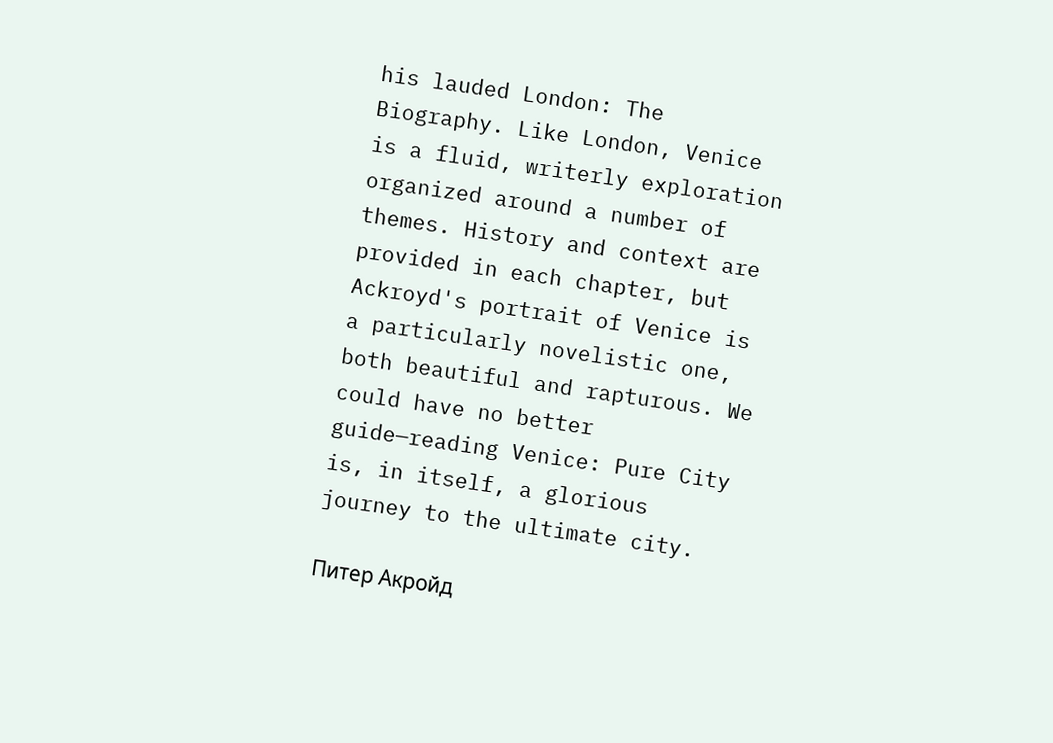his lauded London: The Biography. Like London, Venice is a fluid, writerly exploration organized around a number of themes. History and context are provided in each chapter, but Ackroyd's portrait of Venice is a particularly novelistic one, both beautiful and rapturous. We could have no better guide—reading Venice: Pure City is, in itself, a glorious journey to the ultimate city.

Питер Акройд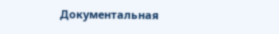Документальная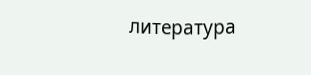литература